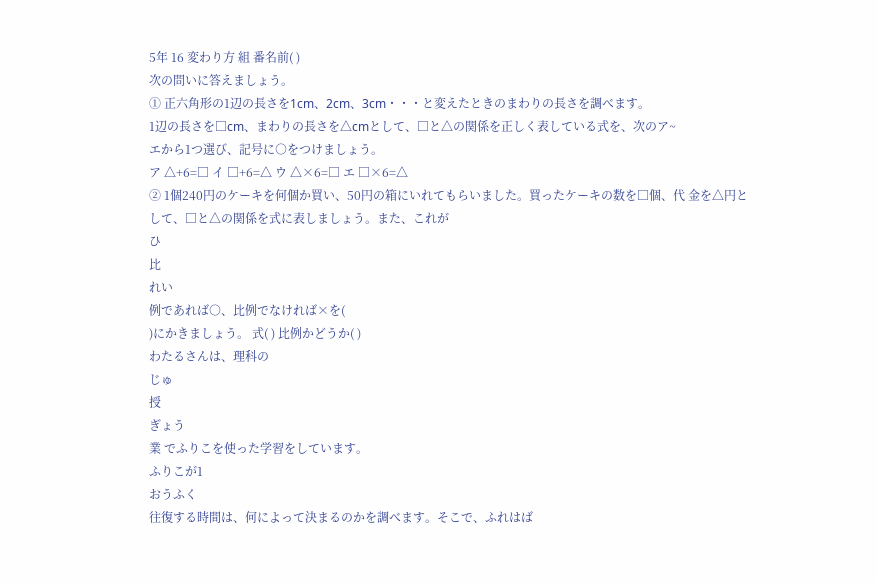5年 16 変わり方 組 番名前( )
次の問いに答えましょう。
① 正六角形の1辺の長さを1cm、2cm、3cm・・・と変えたときのまわりの長さを調べます。
1辺の長さを□cm、まわりの長さを△cmとして、□と△の関係を正しく表している式を、次のア~
エから1つ選び、記号に○をつけましょう。
ア △+6=□ イ □+6=△ ウ △×6=□ エ □×6=△
② 1個240円のケーキを何個か買い、50円の箱にいれてもらいました。買ったケーキの数を□個、代 金を△円として、□と△の関係を式に表しましょう。また、これが
ひ
比
れい
例であれば○、比例でなければ×を(
)にかきましょう。 式( ) 比例かどうか( )
わたるさんは、理科の
じゅ
授
ぎょう
業 でふりこを使った学習をしています。
ふりこが1
おうふく
往復する時間は、何によって決まるのかを調べます。そこで、ふれはば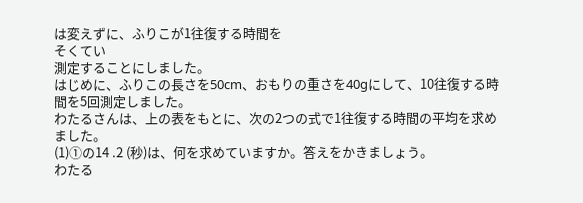は変えずに、ふりこが1往復する時間を
そくてい
測定することにしました。
はじめに、ふりこの長さを50cm、おもりの重さを40gにして、10往復する時間を5回測定しました。
わたるさんは、上の表をもとに、次の2つの式で1往復する時間の平均を求めました。
(1)①の14 .2 (秒)は、何を求めていますか。答えをかきましょう。
わたる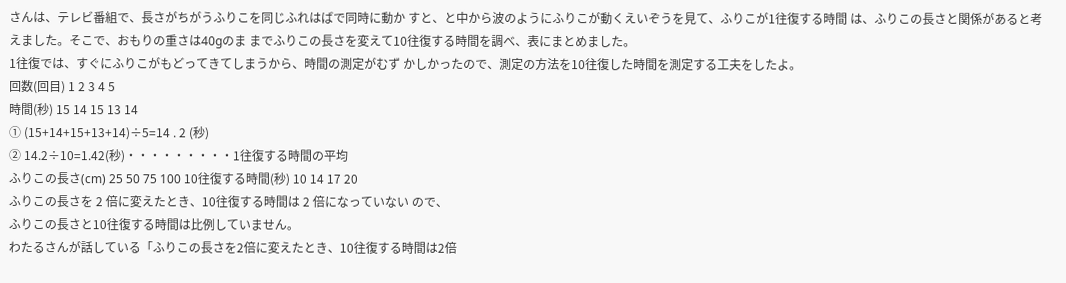さんは、テレビ番組で、長さがちがうふりこを同じふれはばで同時に動か すと、と中から波のようにふりこが動くえいぞうを見て、ふりこが1往復する時間 は、ふりこの長さと関係があると考えました。そこで、おもりの重さは40gのま までふりこの長さを変えて10往復する時間を調べ、表にまとめました。
1往復では、すぐにふりこがもどってきてしまうから、時間の測定がむず かしかったので、測定の方法を10往復した時間を測定する工夫をしたよ。
回数(回目) 1 2 3 4 5
時間(秒) 15 14 15 13 14
① (15+14+15+13+14)÷5=14 . 2 (秒)
② 14.2÷10=1.42(秒)・・・・・・・・・1往復する時間の平均
ふりこの長さ(cm) 25 50 75 100 10往復する時間(秒) 10 14 17 20
ふりこの長さを 2 倍に変えたとき、10往復する時間は 2 倍になっていない ので、
ふりこの長さと10往復する時間は比例していません。
わたるさんが話している「ふりこの長さを2倍に変えたとき、10往復する時間は2倍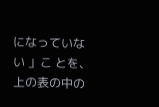になっていない 」こ とを、上の表の中の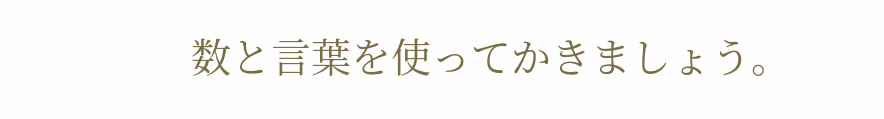数と言葉を使ってかきましょう。